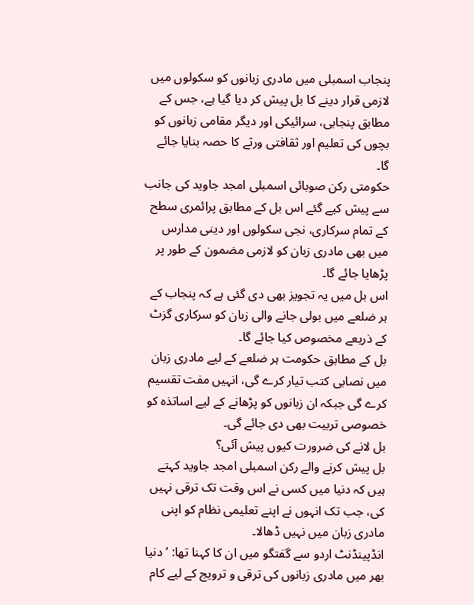پنجاب اسمبلی میں مادری زبانوں کو سکولوں میں لازمی قرار دینے کا بل پیش کر دیا گیا ہے، جس کے مطابق پنجابی، سرائیکی اور دیگر مقامی زبانوں کو بچوں کی تعلیم اور ثقافتی ورثے کا حصہ بنایا جائے گا۔
حکومتی رکن صوبائی اسمبلی امجد جاوید کی جانب سے پیش کیے گئے اس بل کے مطابق پرائمری سطح کے تمام سرکاری، نجی سکولوں اور دینی مدارس میں بھی مادری زبان کو لازمی مضمون کے طور پر پڑھایا جائے گا۔
اس بل میں یہ تجویز بھی دی گئی ہے کہ پنجاب کے ہر ضلعے میں بولی جانے والی زبان کو سرکاری گزٹ کے ذریعے مخصوص کیا جائے گا۔
بل کے مطابق حکومت ہر ضلعے کے لیے مادری زبان میں نصابی کتب تیار کرے گی، انہیں مفت تقسیم کرے گی جبکہ ان زبانوں کو پڑھانے کے لیے اساتذہ کو خصوصی تربیت بھی دی جائے گی۔
بل لانے کی ضرورت کیوں پیش آئی؟
بل پیش کرنے والے رکن اسمبلی امجد جاوید کہتے ہیں کہ دنیا میں کسی نے اس وقت تک ترقی نہیں کی، جب تک انہوں نے اپنے تعلیمی نظام کو اپنی مادری زبان میں نہیں ڈھالا۔
انڈپینڈنٹ اردو سے گفتگو میں ان کا کہنا تھا: ’دنیا بھر میں مادری زبانوں کی ترقی و ترویج کے لیے کام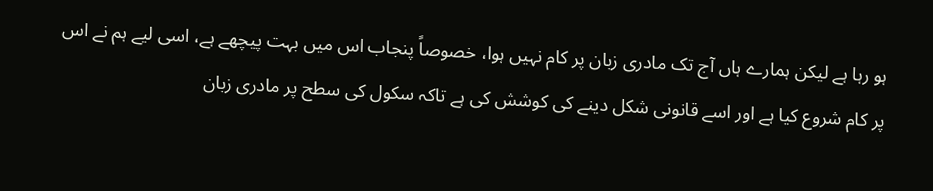ہو رہا ہے لیکن ہمارے ہاں آج تک مادری زبان پر کام نہیں ہوا، خصوصاً پنجاب اس میں بہت پیچھے ہے، اسی لیے ہم نے اس پر کام شروع کیا ہے اور اسے قانونی شکل دینے کی کوشش کی ہے تاکہ سکول کی سطح پر مادری زبان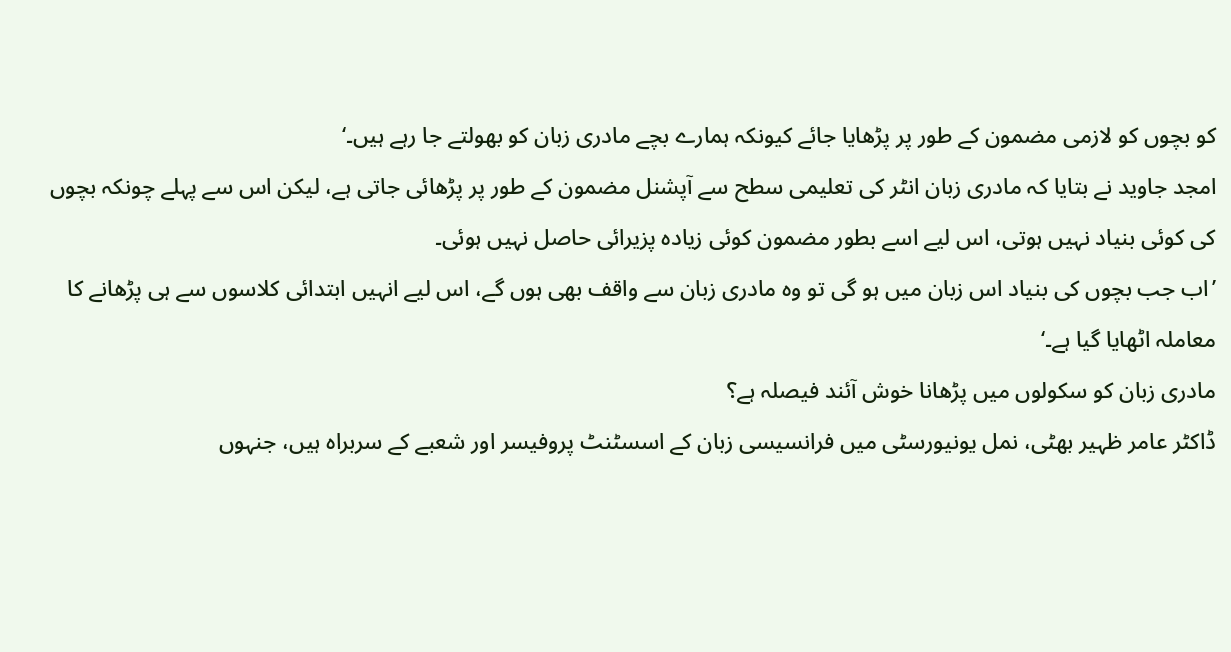کو بچوں کو لازمی مضمون کے طور پر پڑھایا جائے کیونکہ ہمارے بچے مادری زبان کو بھولتے جا رہے ہیں۔‘
امجد جاوید نے بتایا کہ مادری زبان انٹر کی تعلیمی سطح سے آپشنل مضمون کے طور پر پڑھائی جاتی ہے، لیکن اس سے پہلے چونکہ بچوں کی کوئی بنیاد نہیں ہوتی، اس لیے اسے بطور مضمون کوئی زیادہ پزیرائی حاصل نہیں ہوئی۔
’اب جب بچوں کی بنیاد اس زبان میں ہو گی تو وہ مادری زبان سے واقف بھی ہوں گے، اس لیے انہیں ابتدائی کلاسوں سے ہی پڑھانے کا معاملہ اٹھایا گیا ہے۔‘
مادری زبان کو سکولوں میں پڑھانا خوش آئند فیصلہ ہے؟
ڈاکٹر عامر ظہیر بھٹی، نمل یونیورسٹی میں فرانسیسی زبان کے اسسٹنٹ پروفیسر اور شعبے کے سربراہ ہیں، جنہوں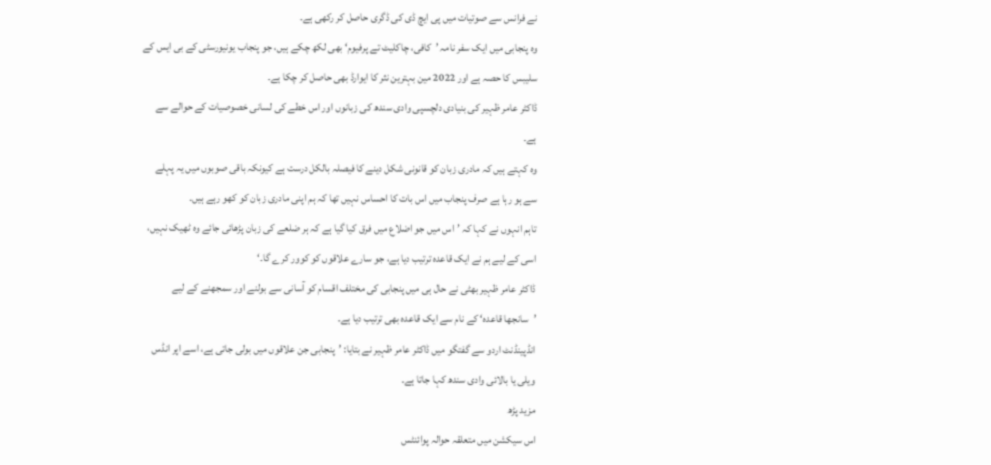نے فرانس سے صوتیات میں پی ایچ ڈی کی ڈگری حاصل کر رکھی ہے۔
وہ پنجابی میں ایک سفر نامہ ’کافی، چاکلیٹ تے پرفیوم‘ بھی لکھ چکے ہیں، جو پنجاب یونیورسٹی کے بی ایس کے سلیبس کا حصہ ہے اور 2022 مین بہترین نثر کا ایوارڈ بھی حاصل کر چکا ہے۔
ڈاکٹر عامر ظہیر کی بنیادی دلچسپی وادی سندھ کی زبانوں اور اس خطے کی لسانی خصوصیات کے حوالے سے ہے۔
وہ کہتے ہیں کہ مادری زبان کو قانونی شکل دینے کا فیصلہ بالکل درست ہے کیونکہ باقی صوبوں میں یہ پہلے سے ہو رہا ہے صرف پنجاب میں اس بات کا احساس نہیں تھا کہ ہم اپنی مادری زبان کو کھو رہے ہیں۔
تاہم انہوں نے کہا کہ ’اس میں جو اضلاع میں فرق کیا گیا ہے کہ ہر ضلعے کی زبان پڑھائی جائے وہ ٹھیک نہیں، اسی کے لیے ہم نے ایک قاعدہ ترتیب دیا ہے، جو سارے علاقوں کو کوور کرے گا۔‘
ڈاکٹر عامر ظہیر بھٹی نے حال ہی میں پنجابی کی مختلف اقسام کو آسانی سے بولنے اور سمجھنے کے لیے ’سانجھا قاعدہ‘ کے نام سے ایک قاعدہ بھی ترتیب دیا ہے۔
انڈپینڈنٹ اردو سے گفتگو میں ڈاکٹر عامر ظہیر نے بتایا: ’پنجابی جن علاقوں میں بولی جاتی ہے، اسے اپر انڈس ویلی یا بالائی وادی سندھ کہا جاتا ہے۔
مزید پڑھ
اس سیکشن میں متعلقہ حوالہ پوائنٹس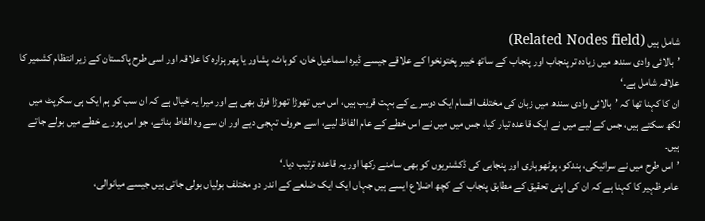شامل ہیں (Related Nodes field)
’بالائی وادی سندھ میں زیادہ تر پنجاب اور پنجاب کے ساتھ خیبر پختونخوا کے علاقے جیسے ڈیرہ اسماعیل خان، کوہاٹ، پشاور یا پھر ہزارہ کا علاقہ اور اسی طرح پاکستان کے زیر انتظام کشمیر کا علاقہ شامل ہے۔‘
ان کا کہنا تھا کہ ’بالائی وادی سندھ میں زبان کی مختلف اقسام ایک دوسرے کے بہت قریب ہیں، اس میں تھوڑا تھوڑا فرق بھی ہے اور میرا یہ خیال ہے کہ ان سب کو ہم ایک ہی سکرپٹ میں لکھ سکتے ہیں، جس کے لیے میں نے ایک قاعدہ تیار کیا، جس میں میں نے اس خطے کے عام الفاظ لیے، اسے حروف تہجی دیے اور ان سے وہ الفاط بنائے، جو اس پورے خطے میں بولے جاتے ہیں۔
’اس طرح میں نے سرائیکی، ہندکو، پوٹھوہاری اور پنجابی کی ڈکشنریوں کو بھی سامنے رکھا اور یہ قاعدہ ترتیب دیا۔‘
عامر ظہیر کا کہنا ہے کہ ان کی اپنی تحقیق کے مطابق پنجاب کے کچھ اضلاع ایسے ہیں جہاں ایک ایک ضلعے کے اندر دو مختلف بولیاں بولی جاتی ہیں جیسے میانوالی،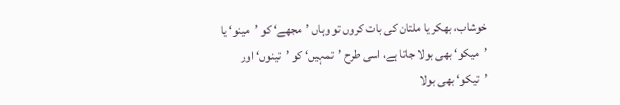خوشاب، بھکر یا ملتان کی بات کروں تو وہاں ’مجھے‘ کو ’مینو‘ یا ’میکو‘ بھی بولا جاتا ہے، اسی طرح ’تمہیں‘ کو ’تینوں‘ اور ’تیکو‘ بھی بولا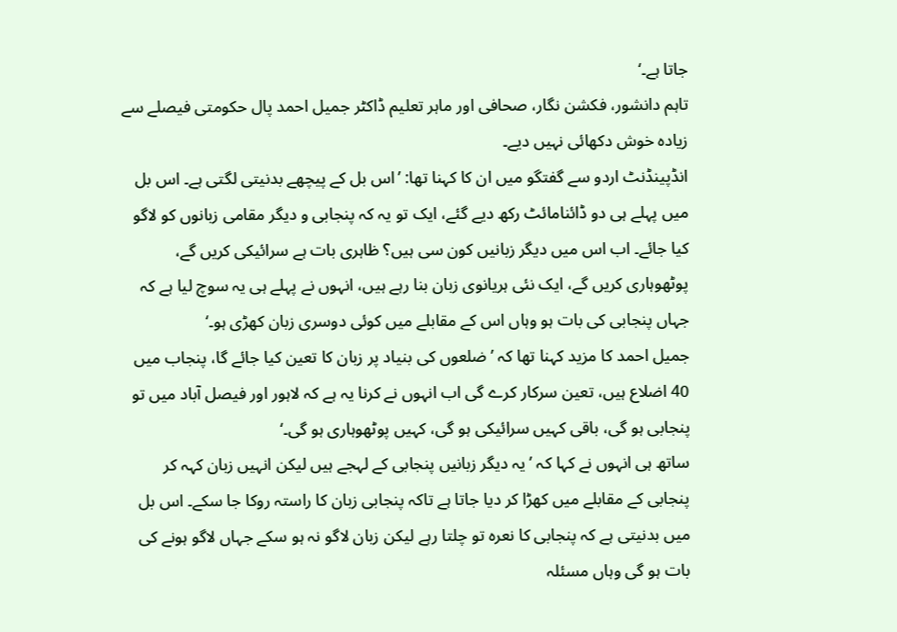جاتا ہے۔‘
تاہم دانشور، فکشن نگار، صحافی اور ماہر تعلیم ڈاکٹر جمیل احمد پال حکومتی فیصلے سے زیادہ خوش دکھائی نہیں دیے۔
انڈپینڈنٹ اردو سے گفتگو میں ان کا کہنا تھا: ’اس بل کے پیچھے بدنیتی لگتی ہے۔ اس بل میں پہلے ہی دو ڈائنامائٹ رکھ دیے گئے، ایک تو یہ کہ پنجابی و دیگر مقامی زبانوں کو لاگو کیا جائے۔ اب اس میں دیگر زبانیں کون سی ہیں؟ ظاہری بات ہے سرائیکی کریں گے، پوٹھوہاری کریں گے، ایک نئی ہریانوی زبان بنا رہے ہیں، انہوں نے پہلے ہی یہ سوچ لیا ہے کہ جہاں پنجابی کی بات ہو وہاں اس کے مقابلے میں کوئی دوسری زبان کھڑی ہو۔‘
جمیل احمد کا مزید کہنا تھا کہ ’ضلعوں کی بنیاد پر زبان کا تعین کیا جائے گا، پنجاب میں 40 اضلاع ہیں، تعین سرکار کرے گی اب انہوں نے کرنا یہ ہے کہ لاہور اور فیصل آباد میں تو پنجابی ہو گی، باقی کہیں سرائیکی ہو گی، کہیں پوٹھوہاری ہو گی۔‘
ساتھ ہی انہوں نے کہا کہ ’یہ دیگر زبانیں پنجابی کے لہجے ہیں لیکن انہیں زبان کہہ کر پنجابی کے مقابلے میں کھڑا کر دیا جاتا ہے تاکہ پنجابی زبان کا راستہ روکا جا سکے۔ اس بل میں بدنیتی ہے کہ پنجابی کا نعرہ تو چلتا رہے لیکن زبان لاگو نہ ہو سکے جہاں لاگو ہونے کی بات ہو گی وہاں مسئلہ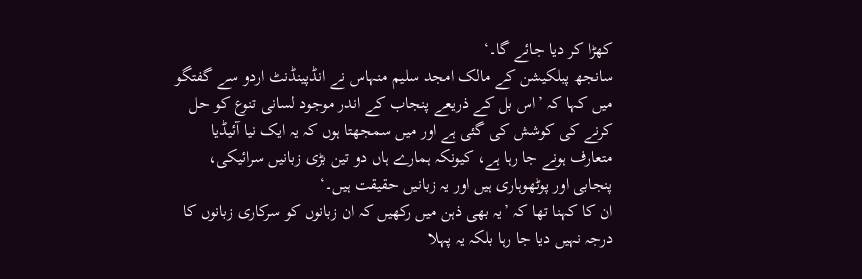کھڑا کر دیا جائے گا۔‘
سانجھ پبلکیشن کے مالک امجد سلیم منہاس نے انڈپینڈنٹ اردو سے گفتگو میں کہا کہ ’اس بل کے ذریعے پنجاب کے اندر موجود لسانی تنوع کو حل کرنے کی کوشش کی گئی ہے اور میں سمجھتا ہوں کہ یہ ایک نیا آئیڈیا متعارف ہونے جا رہا ہے، کیونکہ ہمارے ہاں دو تین بڑی زبانیں سرائیکی، پنجابی اور پوٹھوہاری ہیں اور یہ زبانیں حقیقت ہیں۔‘
ان کا کہنا تھا کہ ’یہ بھی ذہن میں رکھیں کہ ان زبانوں کو سرکاری زبانوں کا درجہ نہیں دیا جا رہا بلکہ یہ پہلا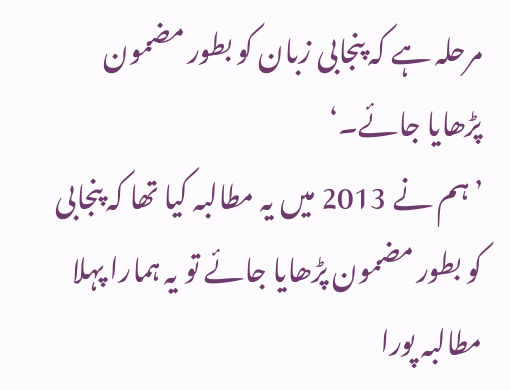مرحلہ ہے کہ پنجابی زبان کو بطور مضمون پڑھایا جائے۔‘
’ہم نے 2013 میں یہ مطالبہ کیا تھا کہ پنجابی کو بطور مضمون پڑھایا جائے تو یہ ہمارا پہلا مطالبہ پورا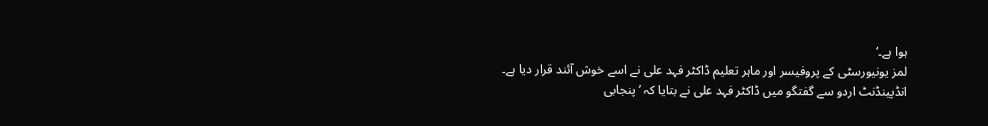ہوا ہے۔‘
لمز یونیورسٹی کے پروفیسر اور ماہر تعلیم ڈاکٹر فہد علی نے اسے خوش آئند قرار دیا ہے۔
انڈپینڈنٹ اردو سے گفتگو میں ڈاکٹر فہد علی نے بتایا کہ ’پنجابی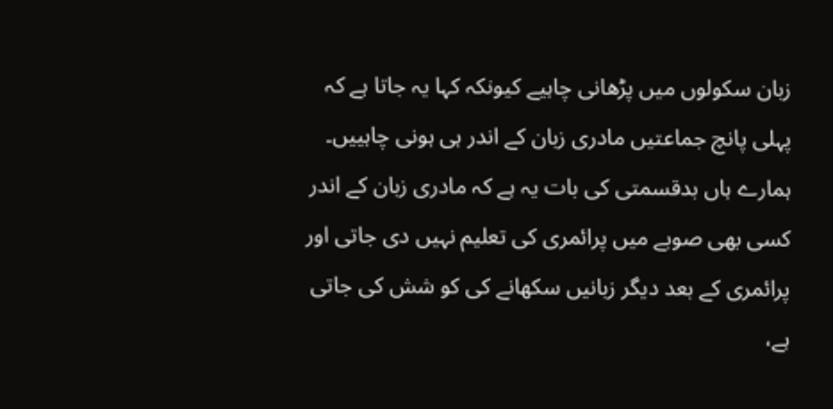زبان سکولوں میں پڑھانی چاہیے کیونکہ کہا یہ جاتا ہے کہ پہلی پانچ جماعتیں مادری زبان کے اندر ہی ہونی چاہییں۔ ہمارے ہاں بدقسمتی کی بات یہ ہے کہ مادری زبان کے اندر کسی بھی صوبے میں پرائمری کی تعلیم نہیں دی جاتی اور پرائمری کے بعد دیگر زبانیں سکھانے کی کو شش کی جاتی ہے،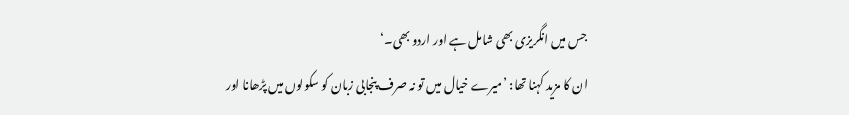جس میں انگریزی بھی شامل ہے اور اردو بھی۔‘
ان کا مزید کہنا تھا: ’میرے خیال میں تو نہ صرف پنجابی زبان کو سکولوں میں پڑھانا اور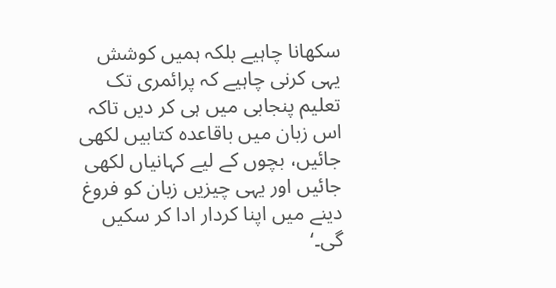سکھانا چاہیے بلکہ ہمیں کوشش یہی کرنی چاہیے کہ پرائمری تک تعلیم پنجابی میں ہی کر دیں تاکہ اس زبان میں باقاعدہ کتابیں لکھی جائیں، بچوں کے لیے کہانیاں لکھی جائیں اور یہی چیزیں زبان کو فروغ دینے میں اپنا کردار ادا کر سکیں گی۔‘